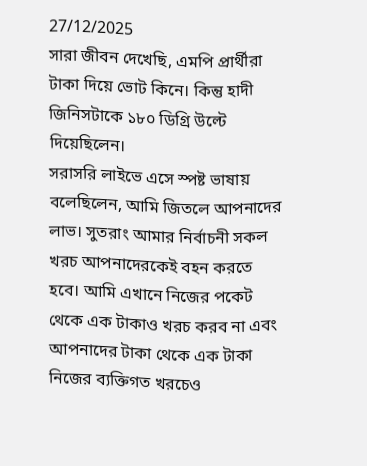27/12/2025
সারা জীবন দেখেছি, এমপি প্রার্থীরা টাকা দিয়ে ভোট কিনে। কিন্তু হাদী জিনিসটাকে ১৮০ ডিগ্রি উল্টে দিয়েছিলেন।
সরাসরি লাইভে এসে স্পষ্ট ভাষায় বলেছিলেন, আমি জিতলে আপনাদের লাভ। সুতরাং আমার নির্বাচনী সকল খরচ আপনাদেরকেই বহন করতে হবে। আমি এখানে নিজের পকেট থেকে এক টাকাও খরচ করব না এবং আপনাদের টাকা থেকে এক টাকা নিজের ব্যক্তিগত খরচেও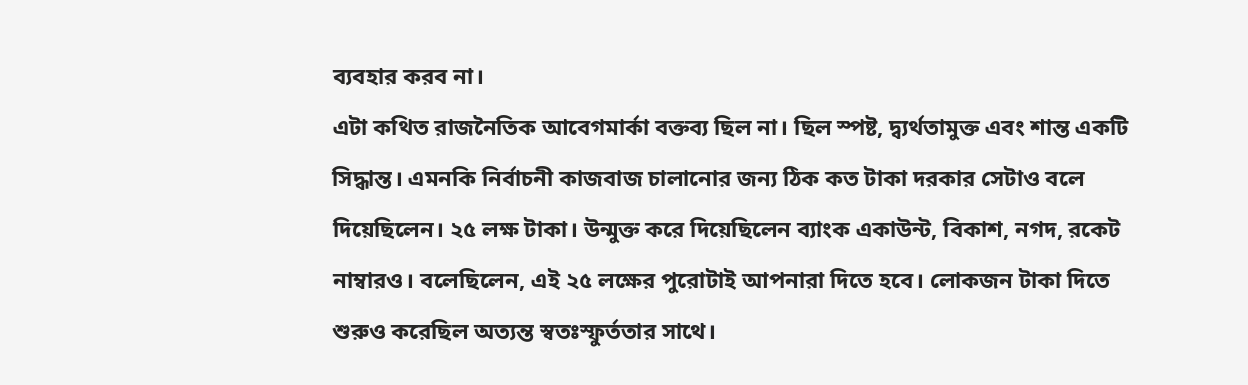ব্যবহার করব না।
এটা কথিত রাজনৈতিক আবেগমার্কা বক্তব্য ছিল না। ছিল স্পষ্ট, দ্ব্যর্থতামুক্ত এবং শান্ত একটি সিদ্ধান্ত। এমনকি নির্বাচনী কাজবাজ চালানোর জন্য ঠিক কত টাকা দরকার সেটাও বলে দিয়েছিলেন। ২৫ লক্ষ টাকা। উন্মুক্ত করে দিয়েছিলেন ব্যাংক একাউন্ট, বিকাশ, নগদ, রকেট নাম্বারও। বলেছিলেন, এই ২৫ লক্ষের পুরোটাই আপনারা দিতে হবে। লোকজন টাকা দিতে শুরুও করেছিল অত্যন্ত স্বতঃস্ফুর্ততার সাথে।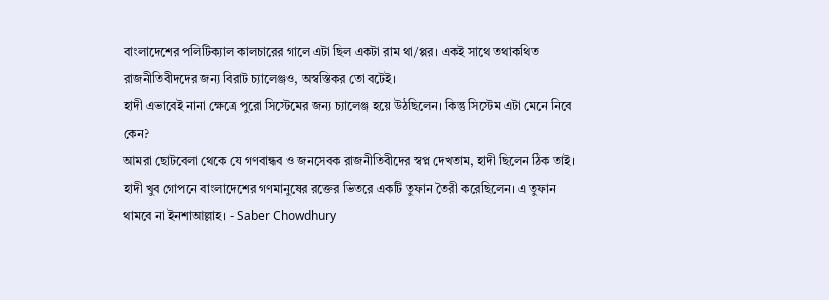বাংলাদেশের পলিটিক্যাল কালচারের গালে এটা ছিল একটা রাম থা/প্পর। একই সাথে তথাকথিত রাজনীতিবীদদের জন্য বিরাট চ্যালেঞ্জও, অস্বস্তিকর তো বটেই।
হাদী এভাবেই নানা ক্ষেত্রে পুরো সিস্টেমের জন্য চ্যালেঞ্জ হয়ে উঠছিলেন। কিন্তু সিস্টেম এটা মেনে নিবে কেন?
আমরা ছোটবেলা থেকে যে গণবান্ধব ও জনসেবক রাজনীতিবীদের স্বপ্ন দেখতাম, হাদী ছিলেন ঠিক তাই।
হাদী খুব গোপনে বাংলাদেশের গণমানুষের রক্তের ভিতরে একটি তুফান তৈরী করেছিলেন। এ তুফান থামবে না ইনশাআল্লাহ। - Saber Chowdhury